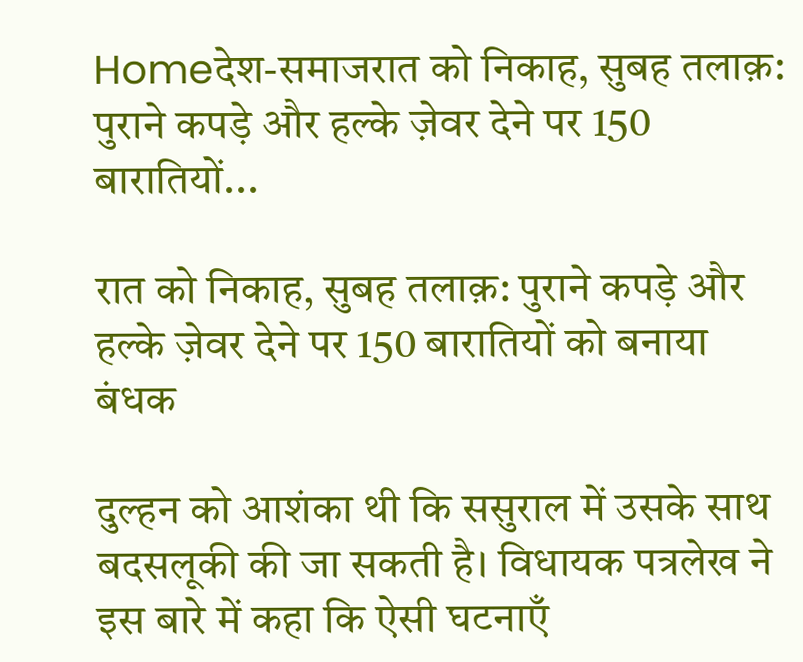Homeदेश-समाजरात को निकाह, सुबह तलाक़: पुराने कपड़े और हल्के ज़ेवर देने पर 150 बारातियों...

रात को निकाह, सुबह तलाक़: पुराने कपड़े और हल्के ज़ेवर देने पर 150 बारातियों को बनाया बंधक

दुल्हन को आशंका थी कि ससुराल में उसके साथ बदसलूकी की जा सकती है। विधायक पत्रलेख ने इस बारे में कहा कि ऐसी घटनाएँ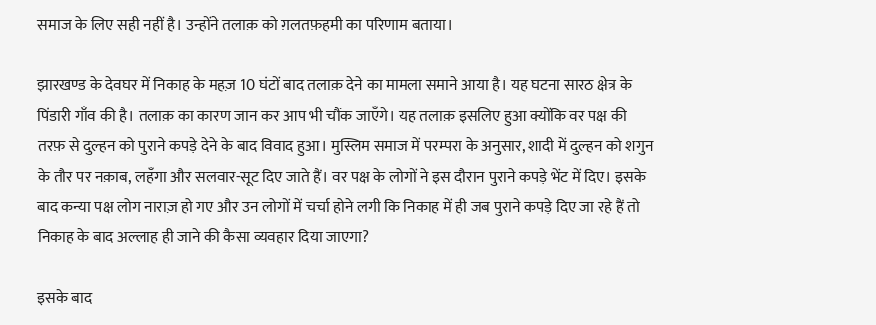समाज के लिए सही नहीं है। उन्होंने तलाक़ को ग़लतफ़हमी का परिणाम बताया।

झारखण्ड के देवघर में निकाह के महज़ 10 घंटों बाद तलाक़ देने का मामला समाने आया है। यह घटना सारठ क्षेत्र के पिंडारी गाँव की है। तलाक़ का कारण जान कर आप भी चौंक जाएँगे। यह तलाक़ इसलिए हुआ क्योंकि वर पक्ष की तरफ़ से दुल्हन को पुराने कपड़े देने के बाद विवाद हुआ। मुस्लिम समाज में परम्परा के अनुसार, शादी में दुल्हन को शगुन के तौर पर नक़ाब, लहँगा और सलवार-सूट दिए जाते हैं। वर पक्ष के लोगों ने इस दौरान पुराने कपड़े भेंट में दिए। इसके बाद कन्या पक्ष लोग नाराज़ हो गए और उन लोगों में चर्चा होने लगी कि निकाह में ही जब पुराने कपड़े दिए जा रहे हैं तो निकाह के बाद अल्लाह ही जाने की कैसा व्यवहार दिया जाएगा?

इसके बाद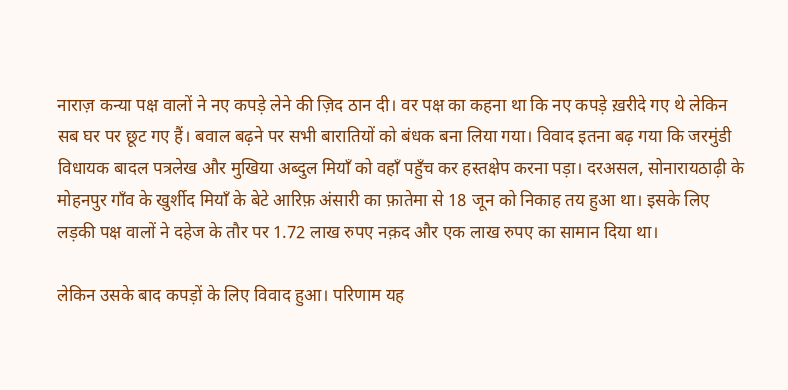नाराज़ कन्या पक्ष वालों ने नए कपड़े लेने की ज़िद ठान दी। वर पक्ष का कहना था कि नए कपड़े ख़रीदे गए थे लेकिन सब घर पर छूट गए हैं। बवाल बढ़ने पर सभी बारातियों को बंधक बना लिया गया। विवाद इतना बढ़ गया कि जरमुंडी विधायक बादल पत्रलेख और मुखिया अब्दुल मियाँ को वहाँ पहुँच कर हस्तक्षेप करना पड़ा। दरअसल, सोनारायठाढ़ी के मोहनपुर गाँव के खुर्शीद मियाँ के बेटे आरिफ़ अंसारी का फ़ातेमा से 18 जून को निकाह तय हुआ था। इसके लिए लड़की पक्ष वालों ने दहेज के तौर पर 1.72 लाख रुपए नक़द और एक लाख रुपए का सामान दिया था।

लेकिन उसके बाद कपड़ों के लिए विवाद हुआ। परिणाम यह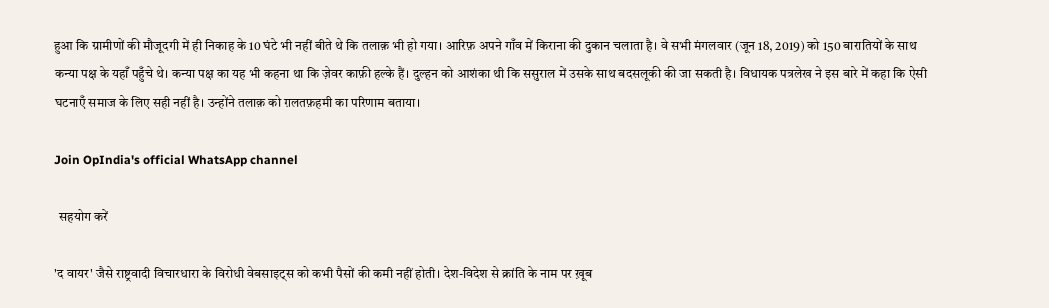हुआ कि ग्रामीणों की मौजूदगी में ही निकाह के 10 घंटे भी नहीं बीते थे कि तलाक़ भी हो गया। आरिफ़ अपने गाँव में किराना की दुकान चलाता है। वे सभी मंगलवार (जून 18, 2019) को 150 बारातियों के साथ कन्या पक्ष के यहाँ पहुँचे थे। कन्या पक्ष का यह भी कहना था कि ज़ेवर काफ़ी हल्के हैं। दुल्हन को आशंका थी कि ससुराल में उसके साथ बदसलूकी की जा सकती है। विधायक पत्रलेख ने इस बारे में कहा कि ऐसी घटनाएँ समाज के लिए सही नहीं है। उन्होंने तलाक़ को ग़लतफ़हमी का परिणाम बताया।

Join OpIndia's official WhatsApp channel

  सहयोग करें

'द वायर' जैसे राष्ट्रवादी विचारधारा के विरोधी वेबसाइट्स को कभी पैसों की कमी नहीं होती। देश-विदेश से क्रांति के नाम पर ख़ूब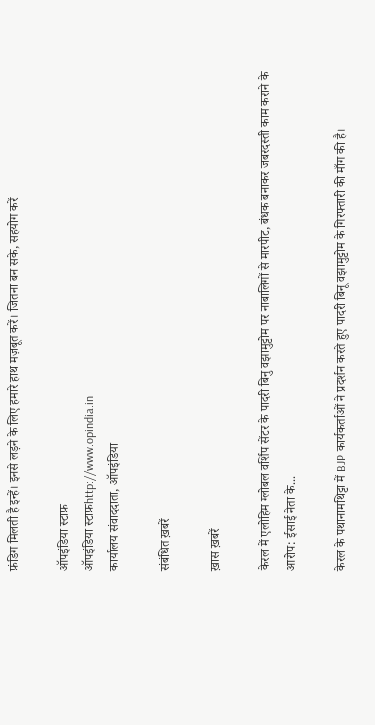फ़ंडिग मिलती है इन्हें। इनसे लड़ने के लिए हमारे हाथ मज़बूत करें। जितना बन सके, सहयोग करें

ऑपइंडिया स्टाफ़
ऑपइंडिया स्टाफ़http://www.opindia.in
कार्यालय संवाददाता, ऑपइंडिया

संबंधित ख़बरें

ख़ास ख़बरें

केरल में एलोहिम ग्लोबल वर्शिप सेंटर के पादरी बिनु वझामुट्टोम पर नाबालिगों से मारपीट, बंधक बनाकर जबरदस्ती काम कराने के आरोप: ईसाई नेता के...

केरल के पथानामथिट्टा में BJP कार्यकर्ताओं ने प्रदर्शन करते हुए पादरी बिनू वझामुट्टोम के गिरफ्तारी की माँग की है।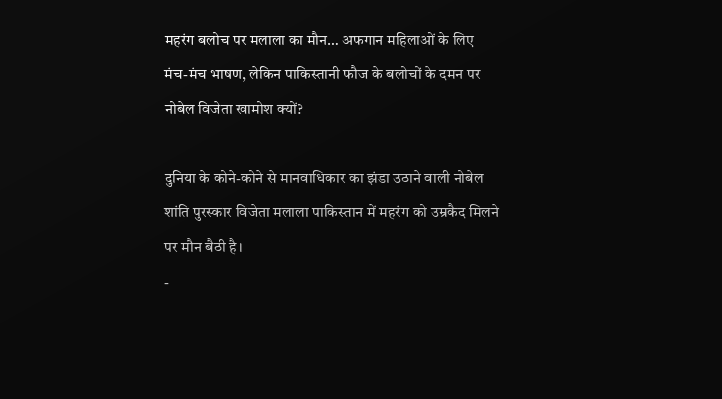महरंग बलोच पर मलाला का मौन… अफगान महिलाओं के लिए मंच-मंच भाषण, लेकिन पाकिस्तानी फौज के बलोचों के दमन पर नोबेल विजेता खामोश क्यों?

दुनिया के कोने-कोने से मानवाधिकार का झंडा उठाने वाली नोबेल शांति पुरस्कार विजेता मलाला पाकिस्तान में महरंग को उम्रकैद मिलने पर मौन बैठी है।
-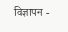विज्ञापन -